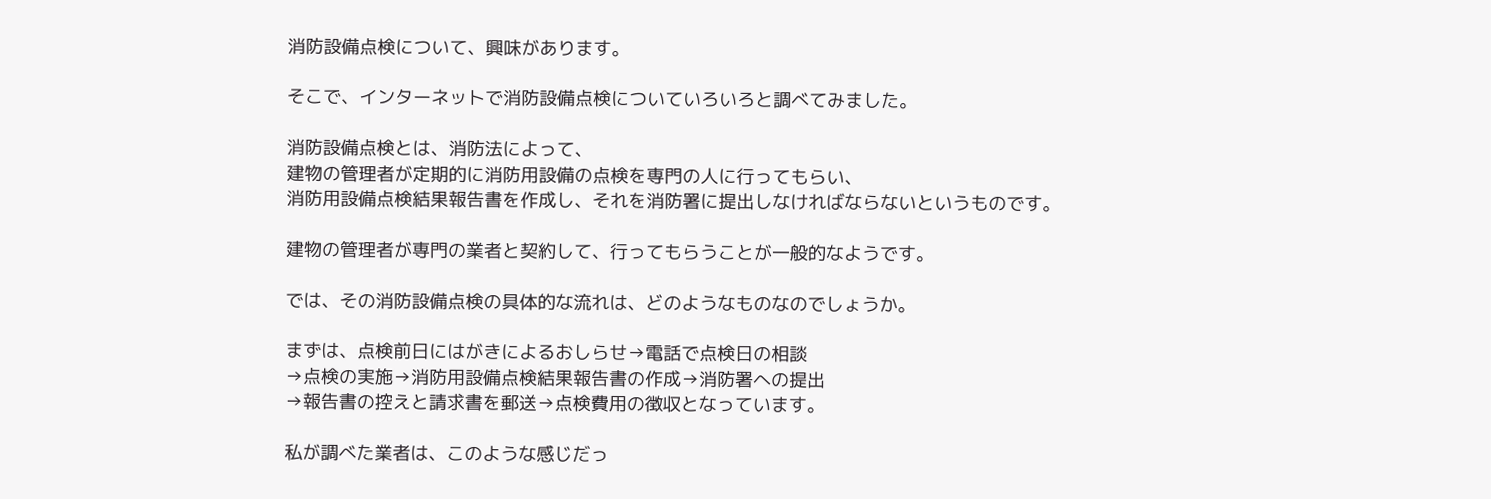消防設備点検について、興味があります。

そこで、インターネットで消防設備点検についていろいろと調べてみました。

消防設備点検とは、消防法によって、
建物の管理者が定期的に消防用設備の点検を専門の人に行ってもらい、
消防用設備点検結果報告書を作成し、それを消防署に提出しなければならないというものです。

建物の管理者が専門の業者と契約して、行ってもらうことが一般的なようです。

では、その消防設備点検の具体的な流れは、どのようなものなのでしょうか。

まずは、点検前日にはがきによるおしらせ→電話で点検日の相談
→点検の実施→消防用設備点検結果報告書の作成→消防署への提出
→報告書の控えと請求書を郵送→点検費用の徴収となっています。

私が調べた業者は、このような感じだっ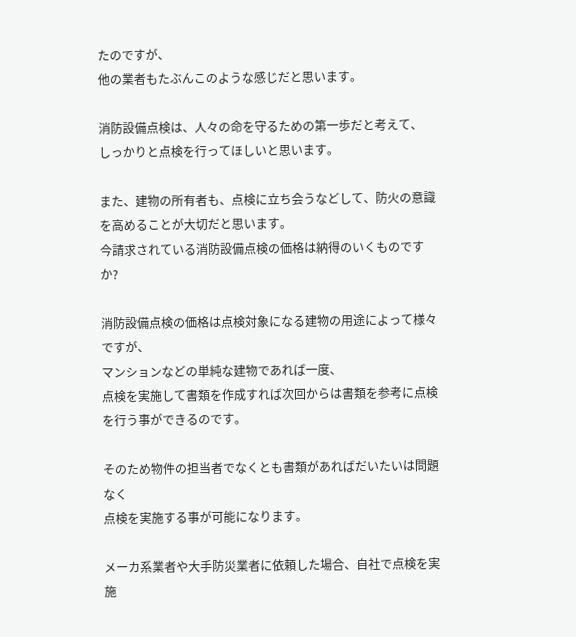たのですが、
他の業者もたぶんこのような感じだと思います。

消防設備点検は、人々の命を守るための第一歩だと考えて、
しっかりと点検を行ってほしいと思います。

また、建物の所有者も、点検に立ち会うなどして、防火の意識を高めることが大切だと思います。
今請求されている消防設備点検の価格は納得のいくものですか?

消防設備点検の価格は点検対象になる建物の用途によって様々ですが、
マンションなどの単純な建物であれば一度、
点検を実施して書類を作成すれば次回からは書類を参考に点検を行う事ができるのです。

そのため物件の担当者でなくとも書類があればだいたいは問題なく
点検を実施する事が可能になります。

メーカ系業者や大手防災業者に依頼した場合、自社で点検を実施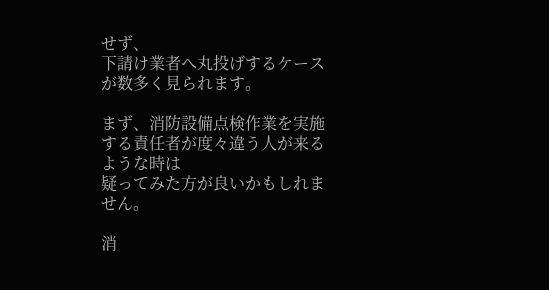せず、
下請け業者へ丸投げするケースが数多く見られます。

まず、消防設備点検作業を実施する責任者が度々違う人が来るような時は
疑ってみた方が良いかもしれません。

消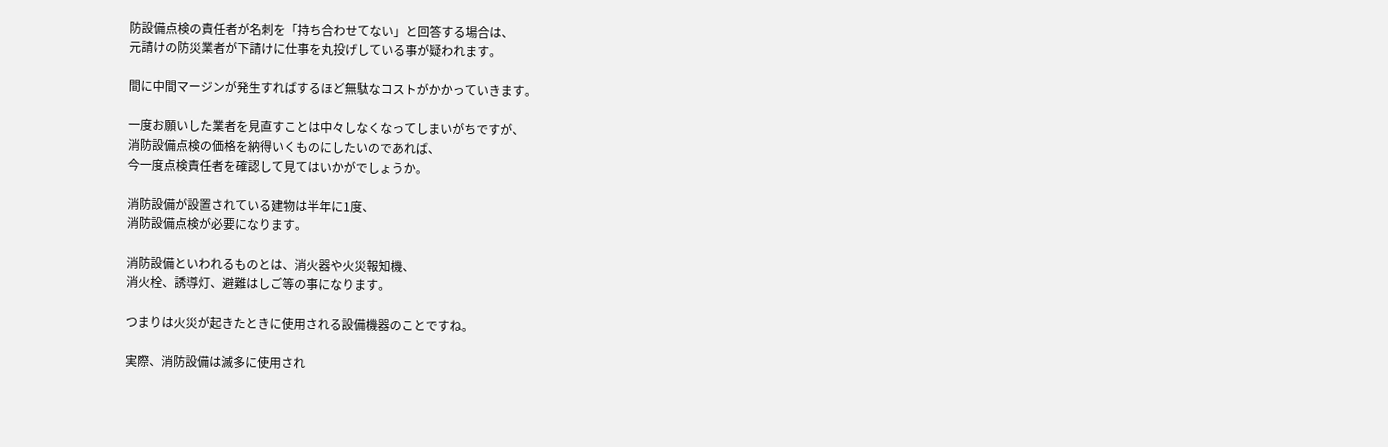防設備点検の責任者が名刺を「持ち合わせてない」と回答する場合は、
元請けの防災業者が下請けに仕事を丸投げしている事が疑われます。

間に中間マージンが発生すればするほど無駄なコストがかかっていきます。

一度お願いした業者を見直すことは中々しなくなってしまいがちですが、
消防設備点検の価格を納得いくものにしたいのであれば、
今一度点検責任者を確認して見てはいかがでしょうか。

消防設備が設置されている建物は半年に1度、
消防設備点検が必要になります。

消防設備といわれるものとは、消火器や火災報知機、
消火栓、誘導灯、避難はしご等の事になります。

つまりは火災が起きたときに使用される設備機器のことですね。

実際、消防設備は滅多に使用され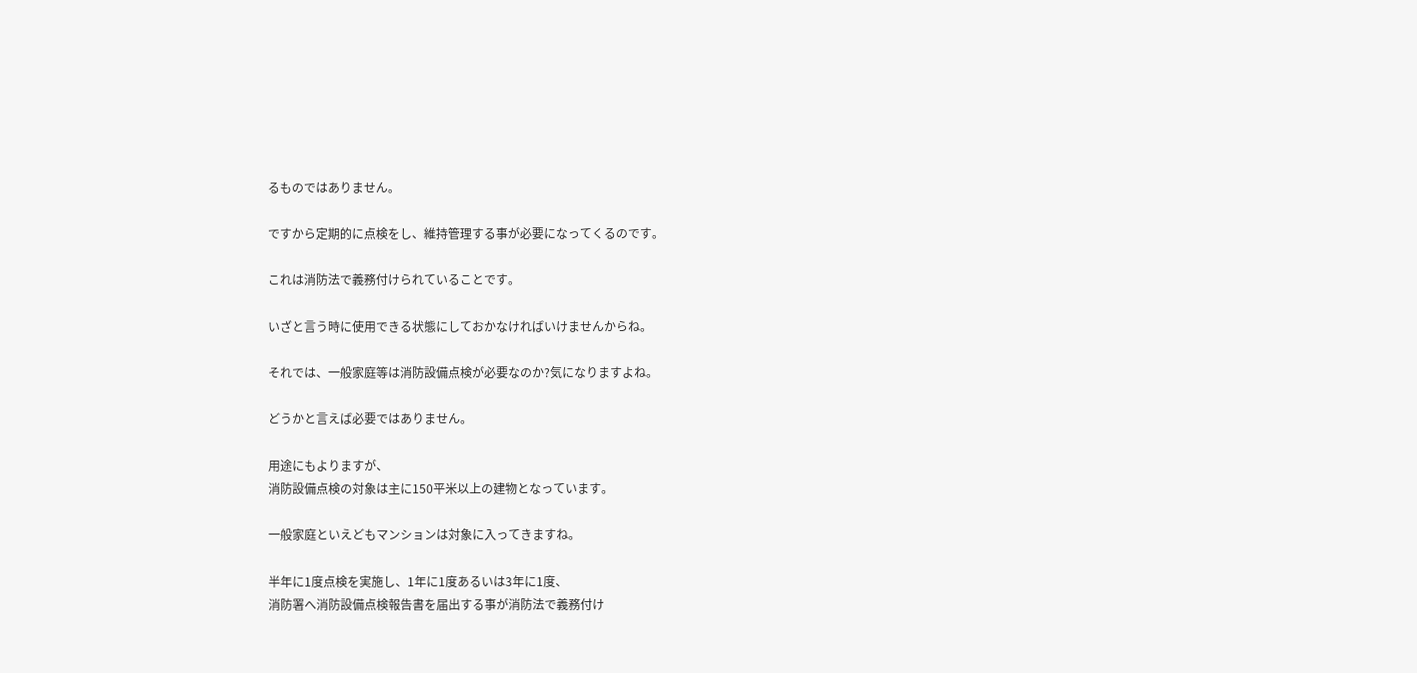るものではありません。

ですから定期的に点検をし、維持管理する事が必要になってくるのです。

これは消防法で義務付けられていることです。

いざと言う時に使用できる状態にしておかなければいけませんからね。

それでは、一般家庭等は消防設備点検が必要なのか?気になりますよね。

どうかと言えば必要ではありません。

用途にもよりますが、
消防設備点検の対象は主に150平米以上の建物となっています。

一般家庭といえどもマンションは対象に入ってきますね。

半年に1度点検を実施し、1年に1度あるいは3年に1度、
消防署へ消防設備点検報告書を届出する事が消防法で義務付け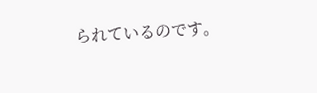られているのです。